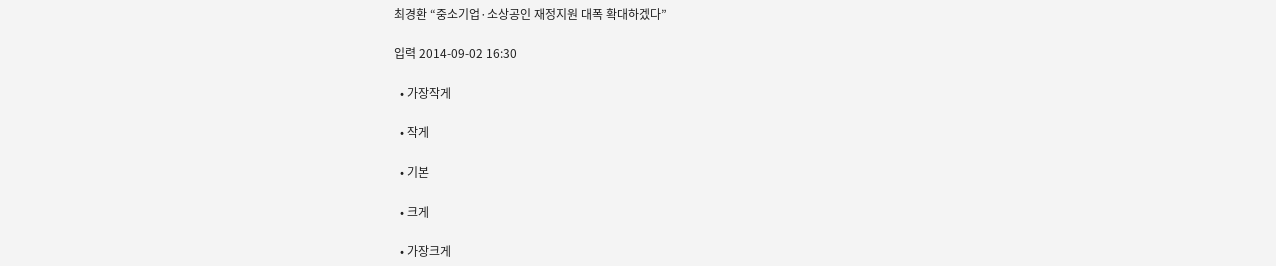최경환 “중소기업·소상공인 재정지원 대폭 확대하겠다”

입력 2014-09-02 16:30

  • 가장작게

  • 작게

  • 기본

  • 크게

  • 가장크게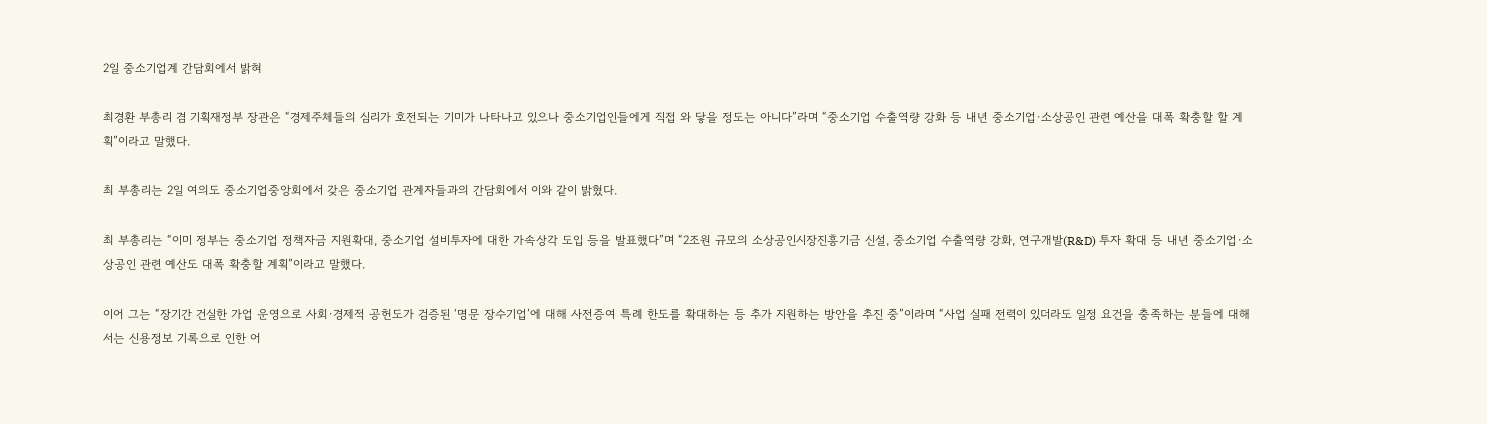2일 중소기업계 간담회에서 밝혀

최경환 부총리 겸 기획재정부 장관은 “경제주체들의 심리가 호전되는 기미가 나타나고 있으나 중소기업인들에게 직접 와 닿을 정도는 아니다”라며 “중소기업 수출역량 강화 등 내년 중소기업·소상공인 관련 예산을 대폭 확충할 할 계획”이라고 말했다.

최 부총리는 2일 여의도 중소기업중앙회에서 갖은 중소기업 관계자들과의 간담회에서 이와 같이 밝혔다.

최 부총리는 “이미 정부는 중소기업 정책자금 지원확대, 중소기업 설비투자에 대한 가속상각 도입 등을 발표했다”며 “2조원 규모의 소상공인시장진흥기금 신설, 중소기업 수출역량 강화, 연구개발(R&D) 투자 확대 등 내년 중소기업·소상공인 관련 예산도 대폭 확충할 계획”이라고 말했다.

이어 그는 “장기간 건실한 가업 운영으로 사회·경제적 공헌도가 검증된 ‘명문 장수기업’에 대해 사전증여 특례 한도를 확대하는 등 추가 지원하는 방안을 추진 중”이라며 “사업 실패 전력이 있더라도 일정 요건을 충족하는 분들에 대해서는 신용정보 기록으로 인한 어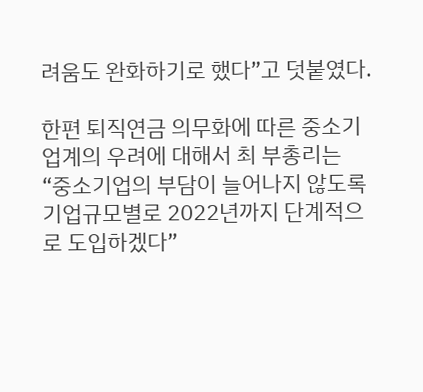려움도 완화하기로 했다”고 덧붙였다.

한편 퇴직연금 의무화에 따른 중소기업계의 우려에 대해서 최 부총리는 “중소기업의 부담이 늘어나지 않도록 기업규모별로 2022년까지 단계적으로 도입하겠다”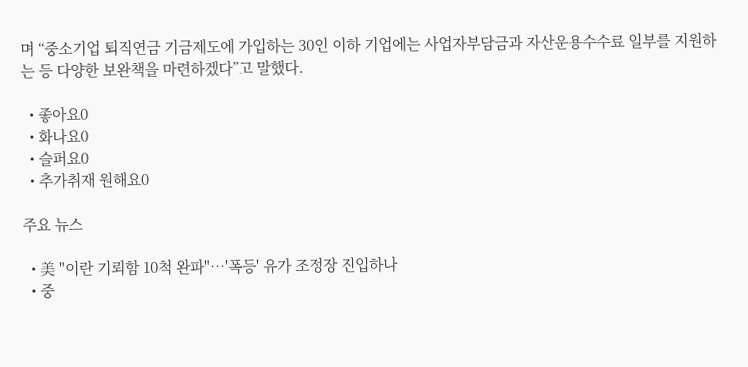며 “중소기업 퇴직연금 기금제도에 가입하는 30인 이하 기업에는 사업자부담금과 자산운용수수료 일부를 지원하는 등 다양한 보완책을 마련하겠다”고 말했다.

  • 좋아요0
  • 화나요0
  • 슬퍼요0
  • 추가취재 원해요0

주요 뉴스

  • 美 "이란 기뢰함 10척 완파"…'폭등' 유가 조정장 진입하나
  • 중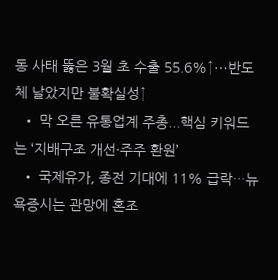동 사태 뚫은 3월 초 수출 55.6%↑⋯반도체 날았지만 불확실성↑
  • 막 오른 유통업계 주총...핵심 키워드는 ‘지배구조 개선·주주 환원’
  • 국제유가, 종전 기대에 11% 급락…뉴욕증시는 관망에 혼조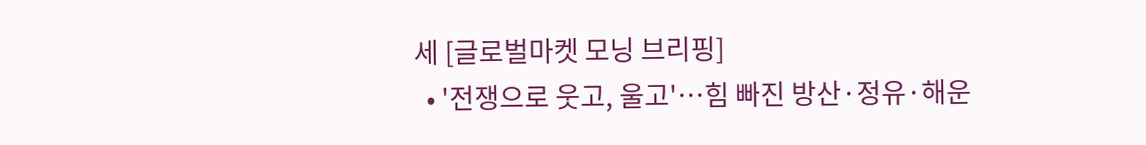세 [글로벌마켓 모닝 브리핑]
  • '전쟁으로 웃고, 울고'…힘 빠진 방산·정유·해운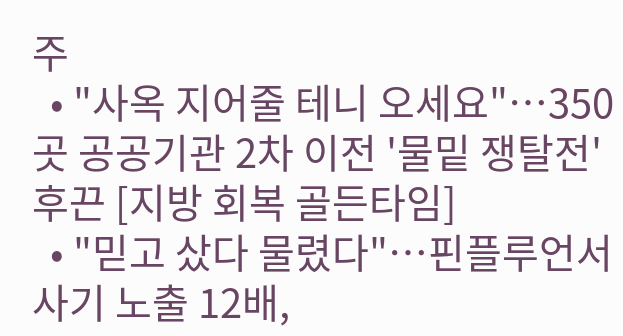주
  • "사옥 지어줄 테니 오세요"⋯350곳 공공기관 2차 이전 '물밑 쟁탈전' 후끈 [지방 회복 골든타임]
  • "믿고 샀다 물렸다"…핀플루언서 사기 노출 12배,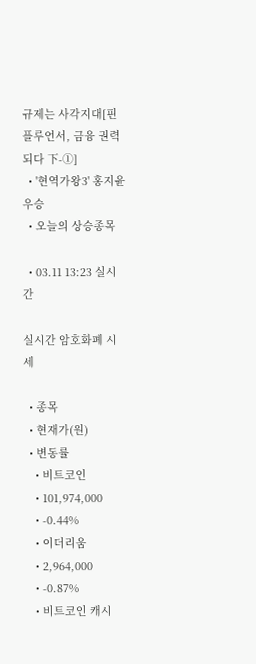규제는 사각지대[핀플루언서, 금융 권력 되다 下-①]
  • '현역가왕3' 홍지윤 우승
  • 오늘의 상승종목

  • 03.11 13:23 실시간

실시간 암호화폐 시세

  • 종목
  • 현재가(원)
  • 변동률
    • 비트코인
    • 101,974,000
    • -0.44%
    • 이더리움
    • 2,964,000
    • -0.87%
    • 비트코인 캐시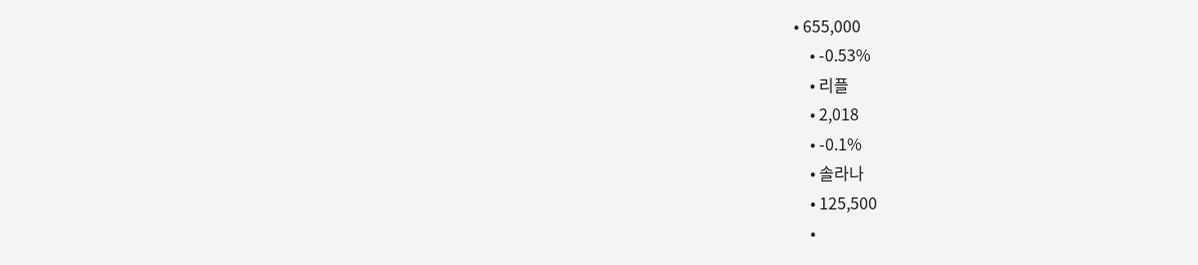• 655,000
    • -0.53%
    • 리플
    • 2,018
    • -0.1%
    • 솔라나
    • 125,500
    •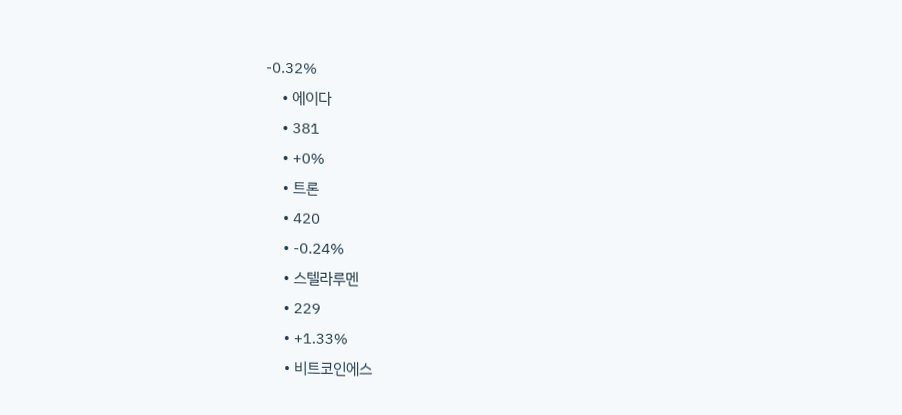-0.32%
    • 에이다
    • 381
    • +0%
    • 트론
    • 420
    • -0.24%
    • 스텔라루멘
    • 229
    • +1.33%
    • 비트코인에스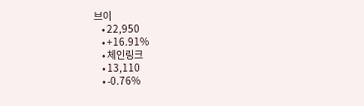브이
    • 22,950
    • +16.91%
    • 체인링크
    • 13,110
    • -0.76%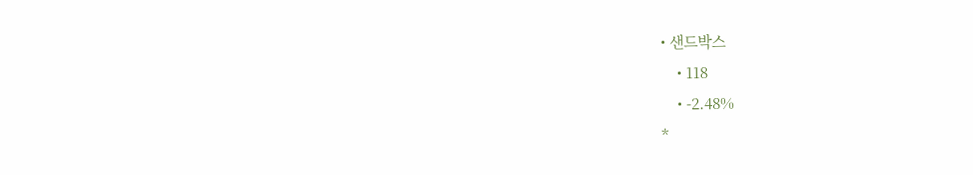• 샌드박스
    • 118
    • -2.48%
*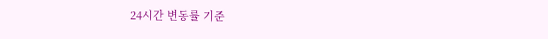24시간 변동률 기준